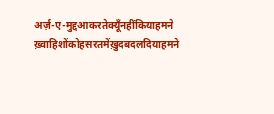अर्ज़-ए-मुद्दआकरतेक्यूँनहींकियाहमने
ख़्वाहिशोंकोहसरतमेंख़ुदबदलदियाहमने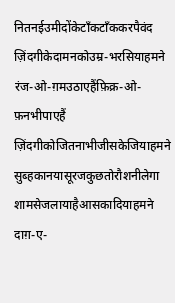नितनईउमीदोंकेटाँकटाँककरपैवंद
ज़िंदगीकेदामनकोउम्र-भरसियाहमने
रंज-ओ-ग़मउठाएहैंफ़िक्र-ओ-फ़नभीपाएहैं
ज़िंदगीकोजितनाभीजीसकेजियाहमने
सुब्हकानयासूरजकुछतोरौशनीलेगा
शामसेजलायाहैआसकादियाहमने
दाग़-ए-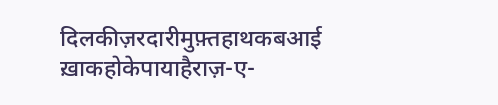दिलकीज़रदारीमुफ़्तहाथकबआई
ख़ाकहोकेपायाहैराज़-ए-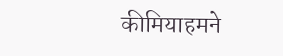कीमियाहमने